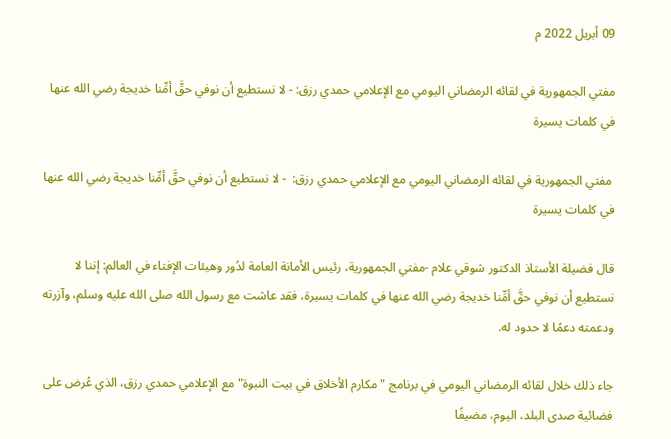09 أبريل 2022 م

مفتي الجمهورية في لقائه الرمضاني اليومي مع الإعلامي حمدي رزق: - لا نستطيع أن نوفي حقَّ أمِّنا خديجة رضي الله عنها في كلمات يسيرة

 مفتي الجمهورية في لقائه الرمضاني اليومي مع الإعلامي حمدي رزق:  - لا نستطيع أن نوفي حقَّ أمِّنا خديجة رضي الله عنها في كلمات يسيرة

قال فضيلة الأستاذ الدكتور شوقي علام -مفتي الجمهورية، رئيس الأمانة العامة لدُور وهيئات الإفتاء في العالم: إننا لا نستطيع أن نوفي حقَّ أمِّنا خديجة رضي الله عنها في كلمات يسيرة، فقد عاشت مع رسول الله صلى الله عليه وسلم، وآزرته ودعمته دعمًا لا حدود له.

جاء ذلك خلال لقائه الرمضاني اليومي في برنامج "مكارم الأخلاق في بيت النبوة" مع الإعلامي حمدي رزق، الذي عُرض على فضائية صدى البلد، اليوم، مضيفًا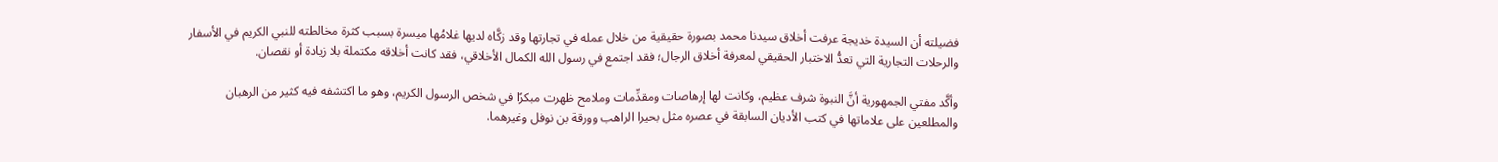فضيلته أن السيدة خديجة عرفت أخلاق سيدنا محمد بصورة حقيقية من خلال عمله في تجارتها وقد زكَّاه لديها غلامُها ميسرة بسبب كثرة مخالطته للنبي الكريم في الأسفار والرحلات التجارية التي تعدُّ الاختبار الحقيقي لمعرفة أخلاق الرجال؛ فقد اجتمع في رسول الله الكمال الأخلاقي، فقد كانت أخلاقه مكتملة بلا زيادة أو نقصان.

وأكَّد مفتي الجمهورية أنَّ النبوة شرف عظيم، وكانت لها إرهاصات ومقدِّمات وملامح ظهرت مبكرًا في شخص الرسول الكريم، وهو ما اكتشفه فيه كثير من الرهبان والمطلعين على علاماتها في كتب الأديان السابقة في عصره مثل بحيرا الراهب وورقة بن نوفل وغيرهما.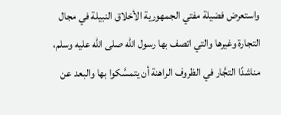واستعرض فضيلة مفتي الجمهورية الأخلاق النبيلة في مجال التجارة وغيرها والتي اتصف بها رسول الله صلى الله عليه وسلم، مناشدًا التجَّار في الظروف الراهنة أن يتمسَّكوا بها والبعد عن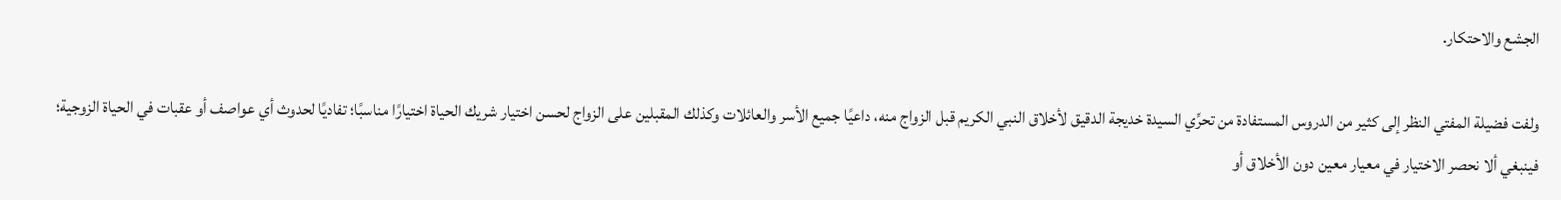الجشع والاحتكار.

ولفت فضيلة المفتي النظر إلى كثير من الدروس المستفادة من تحرِّي السيدة خديجة الدقيق لأخلاق النبي الكريم قبل الزواج منه، داعيًا جميع الأسر والعائلات وكذلك المقبلين على الزواج لحسن اختيار شريك الحياة اختيارًا مناسبًا؛ تفاديًا لحدوث أي عواصف أو عقبات في الحياة الزوجية؛ فينبغي ألا نحصر الاختيار في معيار معين دون الأخلاق أو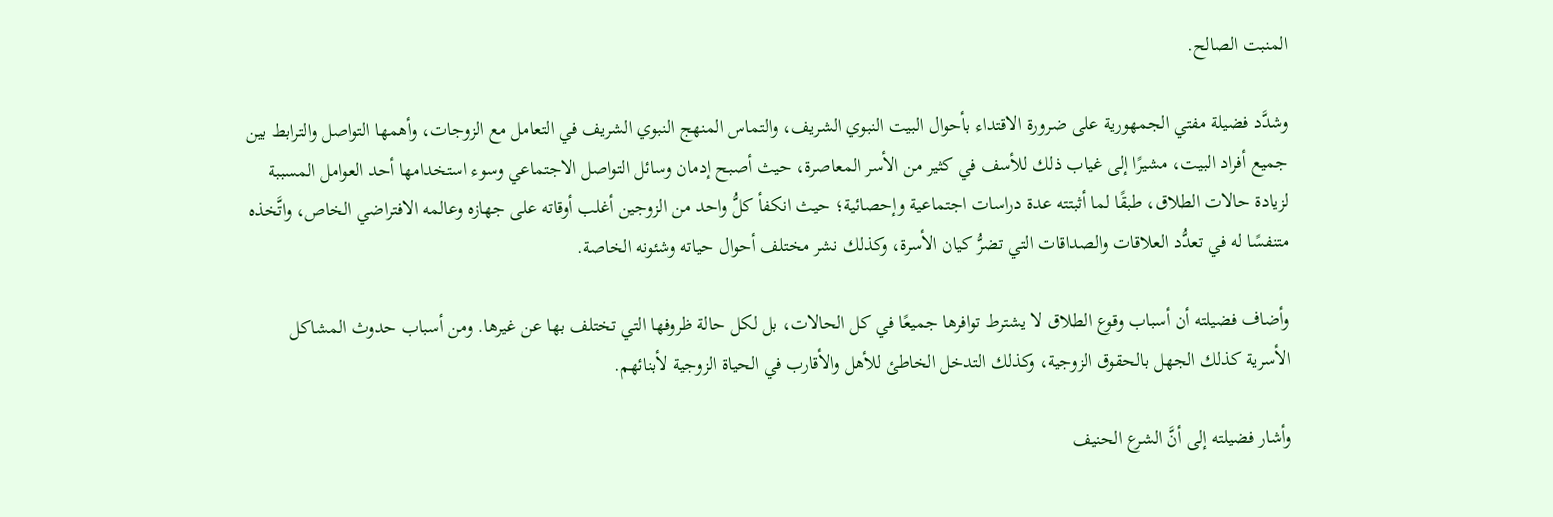المنبت الصالح.

وشدَّد فضيلة مفتي الجمهورية على ضرورة الاقتداء بأحوال البيت النبوي الشريف، والتماس المنهج النبوي الشريف في التعامل مع الزوجات، وأهمها التواصل والترابط بين جميع أفراد البيت، مشيرًا إلى غياب ذلك للأسف في كثير من الأسر المعاصرة، حيث أصبح إدمان وسائل التواصل الاجتماعي وسوء استخدامها أحد العوامل المسببة لزيادة حالات الطلاق، طبقًا لما أثبتته عدة دراسات اجتماعية وإحصائية؛ حيث انكفأ كلُّ واحد من الزوجين أغلب أوقاته على جهازه وعالمه الافتراضي الخاص، واتَّخذه متنفسًا له في تعدُّد العلاقات والصداقات التي تضرُّ كيان الأسرة، وكذلك نشر مختلف أحوال حياته وشئونه الخاصة.

وأضاف فضيلته أن أسباب وقوع الطلاق لا يشترط توافرها جميعًا في كل الحالات، بل لكل حالة ظروفها التي تختلف بها عن غيرها. ومن أسباب حدوث المشاكل الأسرية كذلك الجهل بالحقوق الزوجية، وكذلك التدخل الخاطئ للأهل والأقارب في الحياة الزوجية لأبنائهم.

وأشار فضيلته إلى أنَّ الشرع الحنيف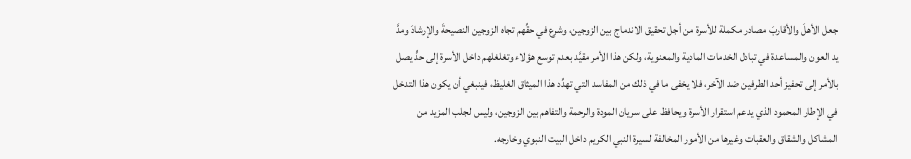جعل الأهلَ والأقاربَ مصادر مكملة للأسرة من أجل تحقيق الاندماج بين الزوجين، وشرع في حقِّهم تجاه الزوجين النصيحةَ والإرشادَ ومدَّ يد العون والمساعدة في تبادل الخدمات المادية والمعنوية، ولكن هذا الأمر مقيَّد بعدم توسع هؤلاء وتغلغلهم داخل الأسرة إلى حدٍّ يصل بالأمر إلى تحفيز أحد الطرفين ضد الآخر، فلا يخفى ما في ذلك من المفاسد التي تهدِّد هذا الميثاق الغليظ، فينبغي أن يكون هذا التدخل في الإطار المحمود الذي يدعم استقرار الأسرة ويحافظ على سريان المودة والرحمة والتفاهم بين الزوجين، وليس لجلب المزيد من المشاكل والشقاق والعقبات وغيرها من الأمور المخالفة لسيرة النبي الكريم داخل البيت النبوي وخارجه.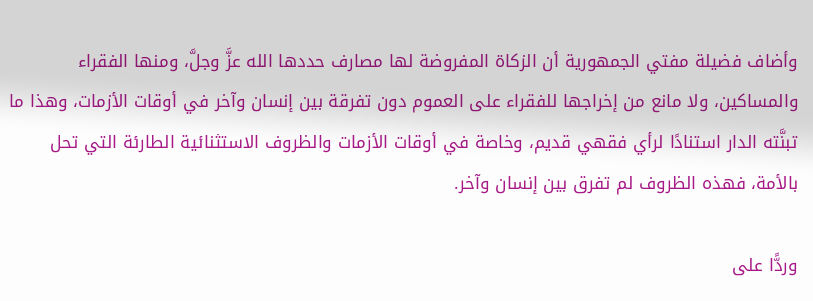وأضاف فضيلة مفتي الجمهورية أن الزكاة المفروضة لها مصارف حددها الله عزَّ وجلَّ، ومنها الفقراء والمساكين، ولا مانع من إخراجها للفقراء على العموم دون تفرقة بين إنسان وآخر في أوقات الأزمات، وهذا ما تبنَّته الدار استنادًا لرأي فقهي قديم، وخاصة في أوقات الأزمات والظروف الاستثنائية الطارئة التي تحل بالأمة، فهذه الظروف لم تفرق بين إنسان وآخر.

وردًّا على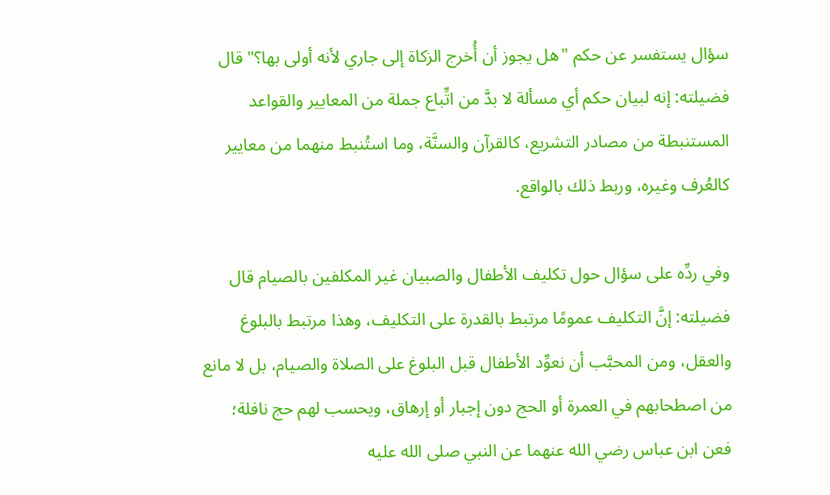سؤال يستفسر عن حكم "هل يجوز أن أُخرج الزكاة إلى جاري لأنه أولى بها؟" قال فضيلته: إنه لبيان حكم أي مسألة لا بدَّ من اتِّباع جملة من المعايير والقواعد المستنبطة من مصادر التشريع، كالقرآن والسنَّة، وما استُنبط منهما من معايير كالعُرف وغيره، وربط ذلك بالواقع.

وفي ردِّه على سؤال حول تكليف الأطفال والصبيان غير المكلفين بالصيام قال فضيلته: إنَّ التكليف عمومًا مرتبط بالقدرة على التكليف، وهذا مرتبط بالبلوغ والعقل، ومن المحبَّب أن نعوِّد الأطفال قبل البلوغ على الصلاة والصيام، بل لا مانع من اصطحابهم في العمرة أو الحج دون إجبار أو إرهاق، ويحسب لهم حج نافلة؛ فعن ابن عباس رضي الله عنهما عن النبي صلى الله عليه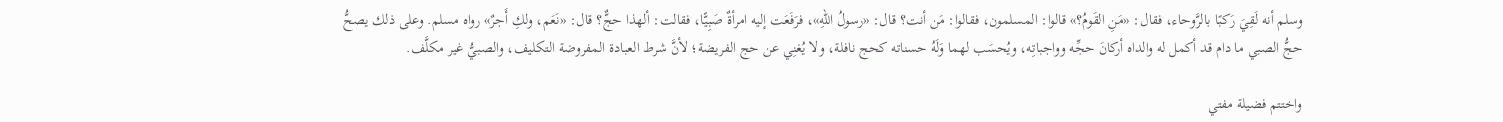وسلم أنه لَقِيَ رَكبًا بالرَّوحاء، فقال: «مَنِ القَومُ؟» قالوا: المسلمون، فقالوا: مَن أنت؟ قال: «رسولُ اللهِ»، فرَفَعَت إليه امرأةٌ صَبِيًّا، فقالت: ألهذا حجٌّ؟ قال: «نَعَم، ولكِ أَجرٌ» رواه مسلم. وعلى ذلك يصحُّ حجُّ الصبي ما دام قد أكمل له والداه أركانَ حجِّه وواجباتِه، ويُحسَب لهما وَلَهُ حسناته كحج نافلة، ولا يُغنِي عن حج الفريضة؛ لأنَّ شرط العبادة المفروضة التكليف، والصبيُّ غير مكلَّف.

واختتم فضيلة مفتي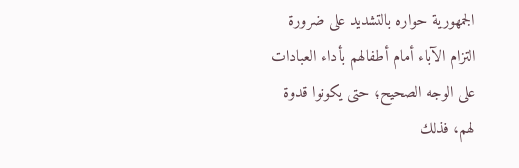الجمهورية حواره بالتشديد على ضرورة التزام الآباء أمام أطفالهم بأداء العبادات على الوجه الصحيح؛ حتى يكونوا قدوة لهم، فذلك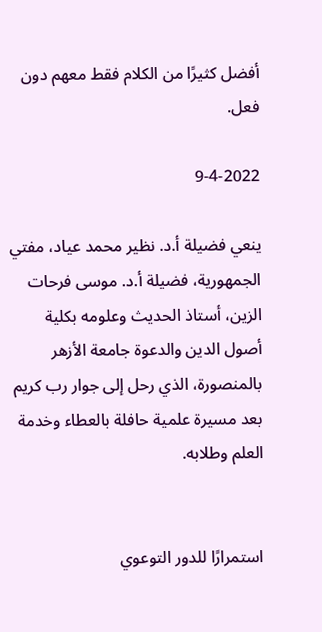أفضل كثيرًا من الكلام فقط معهم دون فعل.

9-4-2022

ينعي فضيلة أ.د. نظير محمد عياد، مفتي الجمهورية، فضيلة أ.د. موسى فرحات الزين، أستاذ الحديث وعلومه بكلية أصول الدين والدعوة جامعة الأزهر بالمنصورة، الذي رحل إلى جوار رب كريم بعد مسيرة علمية حافلة بالعطاء وخدمة العلم وطلابه.


استمرارًا للدور التوعوي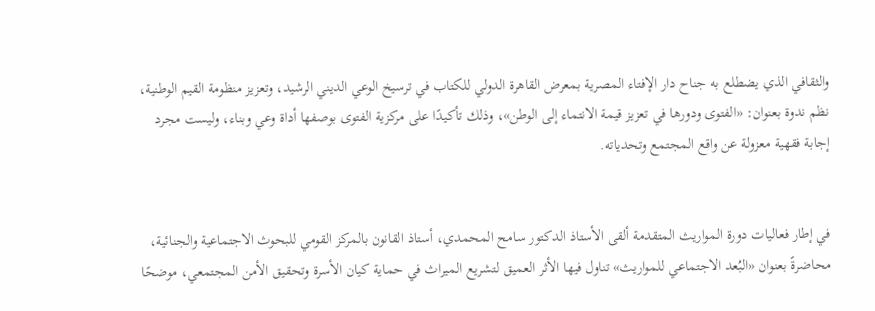والثقافي الذي يضطلع به جناح دار الإفتاء المصرية بمعرض القاهرة الدولي للكتاب في ترسيخ الوعي الديني الرشيد، وتعزيز منظومة القيم الوطنية، نظم ندوة بعنوان: «الفتوى ودورها في تعزيز قيمة الانتماء إلى الوطن»، وذلك تأكيدًا على مركزية الفتوى بوصفها أداة وعي وبناء، وليست مجرد إجابة فقهية معزولة عن واقع المجتمع وتحدياته.


في إطار فعاليات دورة المواريث المتقدمة ألقى الأستاذ الدكتور سامح المحمدي، أستاذ القانون بالمركز القومي للبحوث الاجتماعية والجنائية، محاضرةً بعنوان «البُعد الاجتماعي للمواريث» تناول فيها الأثر العميق لتشريع الميراث في حماية كيان الأسرة وتحقيق الأمن المجتمعي، موضحًا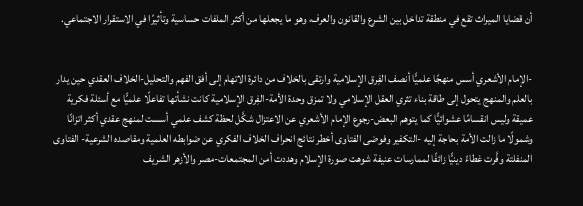أن قضايا الميراث تقع في منطقة تداخل بين الشرع والقانون والعرف، وهو ما يجعلها من أكثر الملفات حساسية وتأثيرًا في الاستقرار الاجتماعي.


-الإمام الأشعري أسس منهجًا علميًّا أنصف الفِرق الإسلامية وارتقى بالخلاف من دائرة الاتهام إلى أفق الفهم والتحليل-الخلاف العقدي حين يدار بالعلم والمنهج يتحول إلى طاقة بناء تثري العقل الإسلامي ولا تمزق وحدة الأمة-الفِرق الإسلامية كانت نشأتها تفاعلًا علميًّا مع أسئلة فكرية عميقة وليس انقسامًا عشوائيًّا كما يتوهم البعض-رجوع الإمام الأشعري عن الاعتزال شكَّل لحظة كشف علمي أسست لمنهج عقدي أكثر اتزانًا وشمولًا ما زالت الأمة بحاجة إليه -التكفير وفوضى الفتاوى أخطر نتائج انحراف الخلاف الفكري عن ضوابطه العلمية ومقاصده الشرعية- الفتاوى المنفلتة وفَّرت غطاءً دينيًّا زائفًا لممارسات عنيفة شوهت صورة الإسلام وهددت أمن المجتمعات-مصر والأزهر الشريف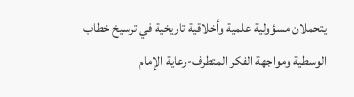يتحملان مسؤولية علمية وأخلاقية تاريخية في ترسيخ خطاب الوسطية ومواجهة الفكر المتطرف-رعاية الإمام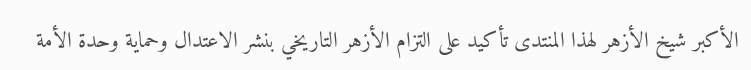الأكبر شيخ الأزهر لهذا المنتدى تأكيد على التزام الأزهر التاريخي بنشر الاعتدال وحماية وحدة الأمة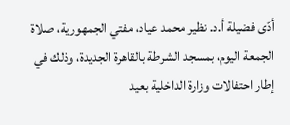أدّى فضيلة أ.د. نظير محمد عياد، مفتي الجمهورية، صلاة الجمعة اليوم، بمسجد الشرطة بالقاهرة الجديدة، وذلك في إطار احتفالات وزارة الداخلية بعيد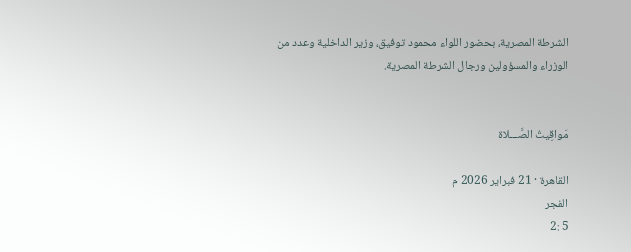الشرطة المصرية، بحضور اللواء محمود توفيق، وزير الداخلية وعدد من الوزراء والمسؤولين ورجال الشرطة المصرية.


مَواقِيتُ الصَّـــلاة

القاهرة · 21 فبراير 2026 م
الفجر
5 :2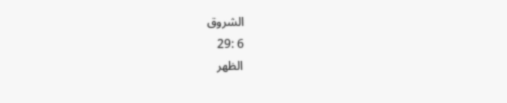الشروق
6 :29
الظهر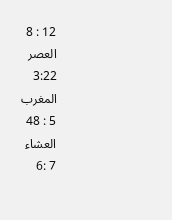12 : 8
العصر
3:22
المغرب
5 : 48
العشاء
7 :6